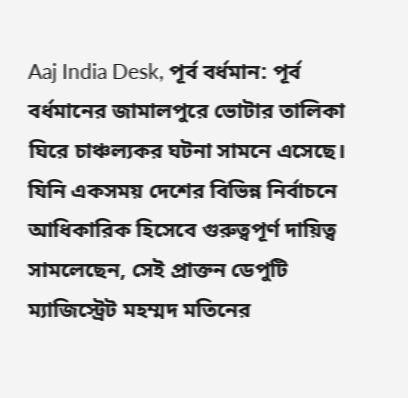Aaj India Desk, পূর্ব বর্ধমান: পূর্ব বর্ধমানের জামালপুরে ভোটার তালিকা ঘিরে চাঞ্চল্যকর ঘটনা সামনে এসেছে। যিনি একসময় দেশের বিভিন্ন নির্বাচনে আধিকারিক হিসেবে গুরুত্বপূর্ণ দায়িত্ব সামলেছেন, সেই প্রাক্তন ডেপুটি ম্যাজিস্ট্রেট মহম্মদ মতিনের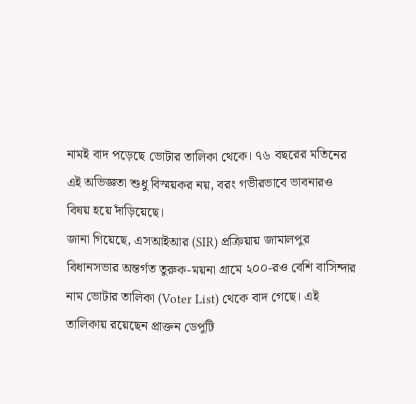নামই বাদ পড়েছে ভোটার তালিকা থেকে। ৭৬ বছরের মতিনের এই অভিজ্ঞতা শুধু বিস্ময়কর নয়, বরং গভীরভাবে ভাবনারও বিষয় হয়ে দাঁড়িয়েছে।
জানা গিয়েছে, এসআইআর (SIR) প্রক্রিয়ায় জামালপুর বিধানসভার অন্তর্গত তুরুক-ময়না গ্রামে ২০০-রও বেশি বাসিন্দার নাম ভোটার তালিকা (Voter List) থেকে বাদ গেছে। এই তালিকায় রয়েছেন প্রাক্তন ডেপুটি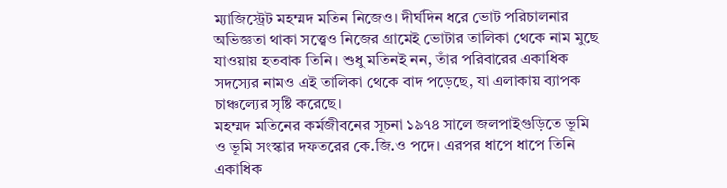ম্যাজিস্ট্রেট মহম্মদ মতিন নিজেও। দীর্ঘদিন ধরে ভোট পরিচালনার অভিজ্ঞতা থাকা সত্ত্বেও নিজের গ্রামেই ভোটার তালিকা থেকে নাম মুছে যাওয়ায় হতবাক তিনি। শুধু মতিনই নন, তাঁর পরিবারের একাধিক সদস্যের নামও এই তালিকা থেকে বাদ পড়েছে, যা এলাকায় ব্যাপক চাঞ্চল্যের সৃষ্টি করেছে।
মহম্মদ মতিনের কর্মজীবনের সূচনা ১৯৭৪ সালে জলপাইগুড়িতে ভূমি ও ভূমি সংস্কার দফতরের কে.জি.ও পদে। এরপর ধাপে ধাপে তিনি একাধিক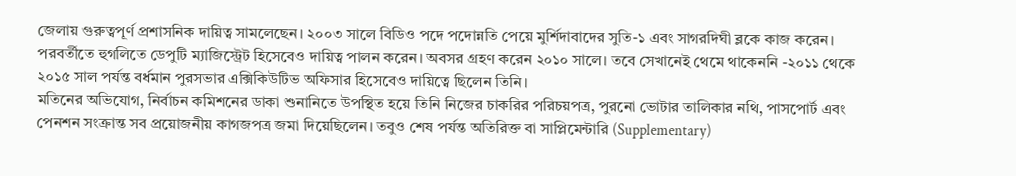জেলায় গুরুত্বপূর্ণ প্রশাসনিক দায়িত্ব সামলেছেন। ২০০৩ সালে বিডিও পদে পদোন্নতি পেয়ে মুর্শিদাবাদের সুতি-১ এবং সাগরদিঘী ব্লকে কাজ করেন। পরবর্তীতে হুগলিতে ডেপুটি ম্যাজিস্ট্রেট হিসেবেও দায়িত্ব পালন করেন। অবসর গ্রহণ করেন ২০১০ সালে। তবে সেখানেই থেমে থাকেননি -২০১১ থেকে ২০১৫ সাল পর্যন্ত বর্ধমান পুরসভার এক্সিকিউটিভ অফিসার হিসেবেও দায়িত্বে ছিলেন তিনি।
মতিনের অভিযোগ, নির্বাচন কমিশনের ডাকা শুনানিতে উপস্থিত হয়ে তিনি নিজের চাকরির পরিচয়পত্র, পুরনো ভোটার তালিকার নথি, পাসপোর্ট এবং পেনশন সংক্রান্ত সব প্রয়োজনীয় কাগজপত্র জমা দিয়েছিলেন। তবুও শেষ পর্যন্ত অতিরিক্ত বা সাপ্লিমেন্টারি (Supplementary)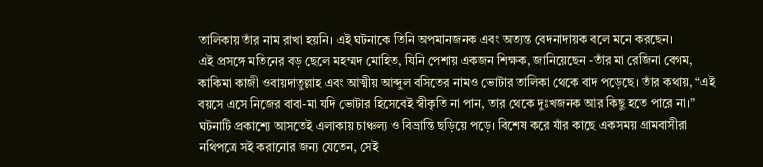তালিকায় তাঁর নাম রাখা হয়নি। এই ঘটনাকে তিনি অপমানজনক এবং অত্যন্ত বেদনাদায়ক বলে মনে করছেন।
এই প্রসঙ্গে মতিনের বড় ছেলে মহম্মদ মোহিত, যিনি পেশায় একজন শিক্ষক, জানিয়েছেন -তাঁর মা রেজিনা বেগম, কাকিমা কাজী ওবায়দাতুল্লাহ এবং আত্মীয় আব্দুল বসিতের নামও ভোটার তালিকা থেকে বাদ পড়েছে। তাঁর কথায়, “এই বয়সে এসে নিজের বাবা-মা যদি ভোটার হিসেবেই স্বীকৃতি না পান, তার থেকে দুঃখজনক আর কিছু হতে পারে না।”
ঘটনাটি প্রকাশ্যে আসতেই এলাকায় চাঞ্চল্য ও বিভ্রান্তি ছড়িয়ে পড়ে। বিশেষ করে যাঁর কাছে একসময় গ্রামবাসীরা নথিপত্রে সই করানোর জন্য যেতেন, সেই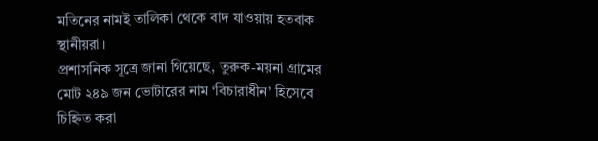মতিনের নামই তালিকা থেকে বাদ যাওয়ায় হতবাক স্থানীয়রা।
প্রশাসনিক সূত্রে জানা গিয়েছে, তুরুক-ময়না গ্রামের মোট ২৪৯ জন ভোটারের নাম ‘বিচারাধীন’ হিসেবে চিহ্নিত করা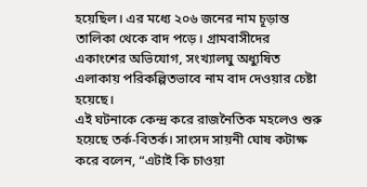হয়েছিল। এর মধ্যে ২০৬ জনের নাম চূড়ান্ত তালিকা থেকে বাদ পড়ে। গ্রামবাসীদের একাংশের অভিযোগ, সংখ্যালঘু অধ্যুষিত এলাকায় পরিকল্পিতভাবে নাম বাদ দেওয়ার চেষ্টা হয়েছে।
এই ঘটনাকে কেন্দ্র করে রাজনৈতিক মহলেও শুরু হয়েছে তর্ক-বিতর্ক। সাংসদ সায়নী ঘোষ কটাক্ষ করে বলেন, “এটাই কি চাওয়া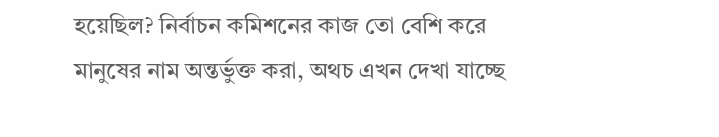হয়েছিল? নির্বাচন কমিশনের কাজ তো বেশি করে মানুষের নাম অন্তর্ভুক্ত করা, অথচ এখন দেখা যাচ্ছে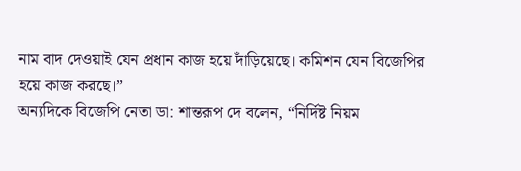নাম বাদ দেওয়াই যেন প্রধান কাজ হয়ে দাঁড়িয়েছে। কমিশন যেন বিজেপির হয়ে কাজ করছে।”
অন্যদিকে বিজেপি নেতা ডা: শান্তরূপ দে বলেন, “নির্দিষ্ট নিয়ম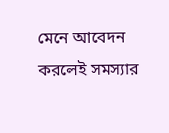মেনে আবেদন করলেই সমস্যার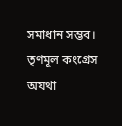সমাধান সম্ভব। তৃণমূল কংগ্রেস অযথা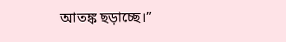আতঙ্ক ছড়াচ্ছে।”